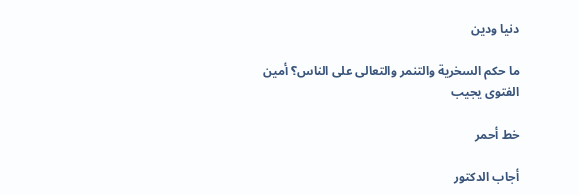دنيا ودين

ما حكم السخرية والتنمر والتعالى على الناس؟ أمين الفتوى يجيب

خط أحمر

أجاب الدكتور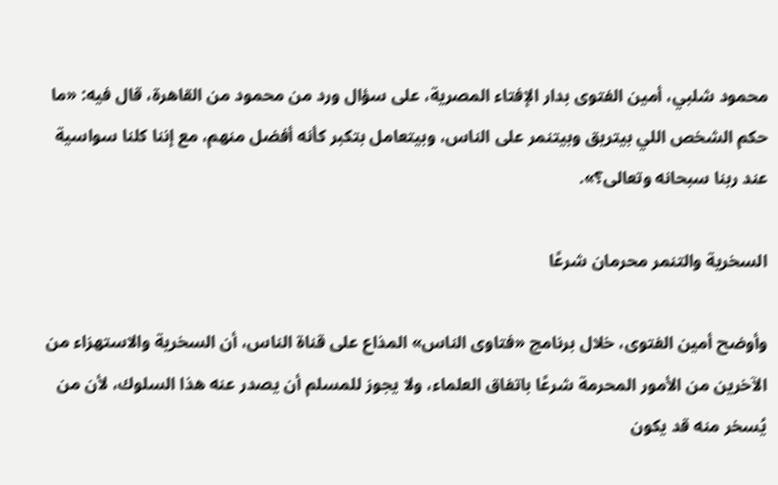محمود شلبي، أمين الفتوى بدار الإفتاء المصرية، على سؤال ورد من محمود من القاهرة، قال فيه: «ما حكم الشخص اللي بيتريق وبيتنمر على الناس، وبيتعامل بتكبر كأنه أفضل منهم، مع إننا كلنا سواسية عند ربنا سبحانه وتعالى؟».

السخرية والتنمر محرمان شرعًا

وأوضح أمين الفتوى، خلال برنامج «فتاوى الناس» المذاع على قناة الناس، أن السخرية والاستهزاء من الآخرين من الأمور المحرمة شرعًا باتفاق العلماء، ولا يجوز للمسلم أن يصدر عنه هذا السلوك، لأن من يُسخر منه قد يكون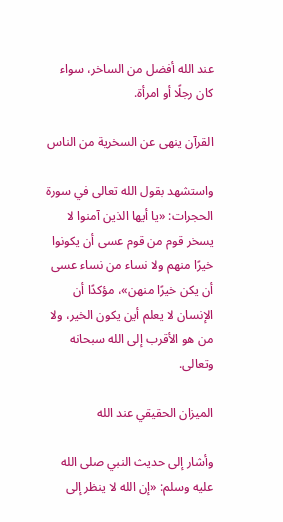عند الله أفضل من الساخر، سواء كان رجلًا أو امرأة.

القرآن ينهى عن السخرية من الناس

واستشهد بقول الله تعالى في سورة الحجرات: «يا أيها الذين آمنوا لا يسخر قوم من قوم عسى أن يكونوا خيرًا منهم ولا نساء من نساء عسى أن يكن خيرًا منهن»، مؤكدًا أن الإنسان لا يعلم أين يكون الخير، ولا من هو الأقرب إلى الله سبحانه وتعالى.

الميزان الحقيقي عند الله

وأشار إلى حديث النبي صلى الله عليه وسلم: «إن الله لا ينظر إلى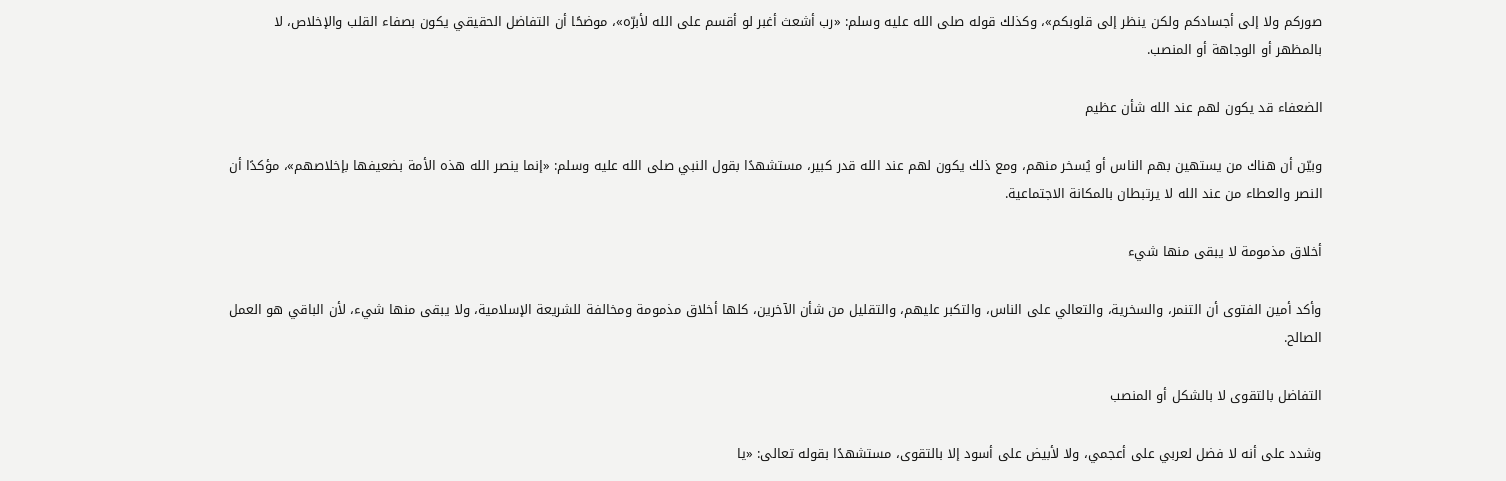صوركم ولا إلى أجسادكم ولكن ينظر إلى قلوبكم»، وكذلك قوله صلى الله عليه وسلم: «رب أشعث أغبر لو أقسم على الله لأبرّه»، موضحًا أن التفاضل الحقيقي يكون بصفاء القلب والإخلاص، لا بالمظهر أو الوجاهة أو المنصب.

الضعفاء قد يكون لهم عند الله شأن عظيم

وبيّن أن هناك من يستهين بهم الناس أو يُسخر منهم، ومع ذلك يكون لهم عند الله قدر كبير، مستشهدًا بقول النبي صلى الله عليه وسلم: «إنما ينصر الله هذه الأمة بضعيفها بإخلاصهم»، مؤكدًا أن النصر والعطاء من عند الله لا يرتبطان بالمكانة الاجتماعية.

أخلاق مذمومة لا يبقى منها شيء

وأكد أمين الفتوى أن التنمر، والسخرية، والتعالي على الناس، والتكبر عليهم، والتقليل من شأن الآخرين، كلها أخلاق مذمومة ومخالفة للشريعة الإسلامية، ولا يبقى منها شيء، لأن الباقي هو العمل الصالح.

التفاضل بالتقوى لا بالشكل أو المنصب

وشدد على أنه لا فضل لعربي على أعجمي، ولا لأبيض على أسود إلا بالتقوى، مستشهدًا بقوله تعالى: «يا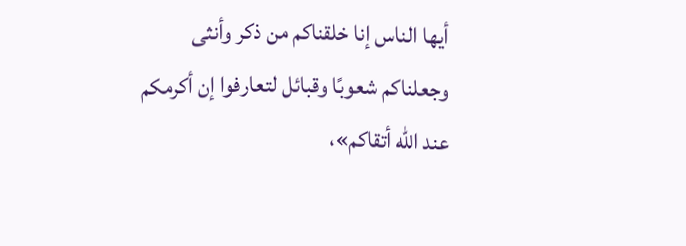أيها الناس إنا خلقناكم من ذكر وأنثى وجعلناكم شعوبًا وقبائل لتعارفوا إن أكرمكم عند الله أتقاكم»،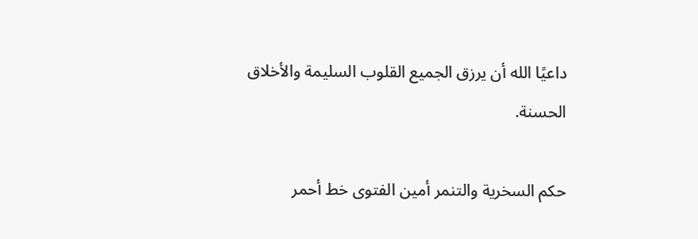داعيًا الله أن يرزق الجميع القلوب السليمة والأخلاق الحسنة.

حكم السخرية والتنمر أمين الفتوى خط أحمر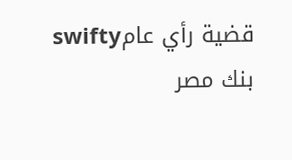قضية رأي عامswifty
بنك مصر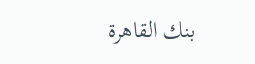بنك القاهرة